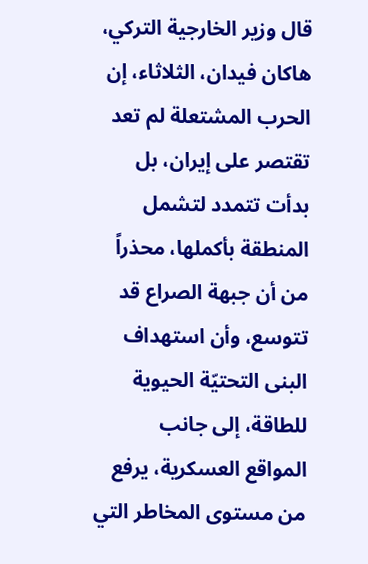قال وزير الخارجية التركي، هاكان فيدان، الثلاثاء، إن الحرب المشتعلة لم تعد تقتصر على إيران، بل بدأت تتمدد لتشمل المنطقة بأكملها، محذراً من أن جبهة الصراع قد تتوسع، وأن استهداف البنى التحتيّة الحيوية للطاقة، إلى جانب المواقع العسكرية، يرفع من مستوى المخاطر التي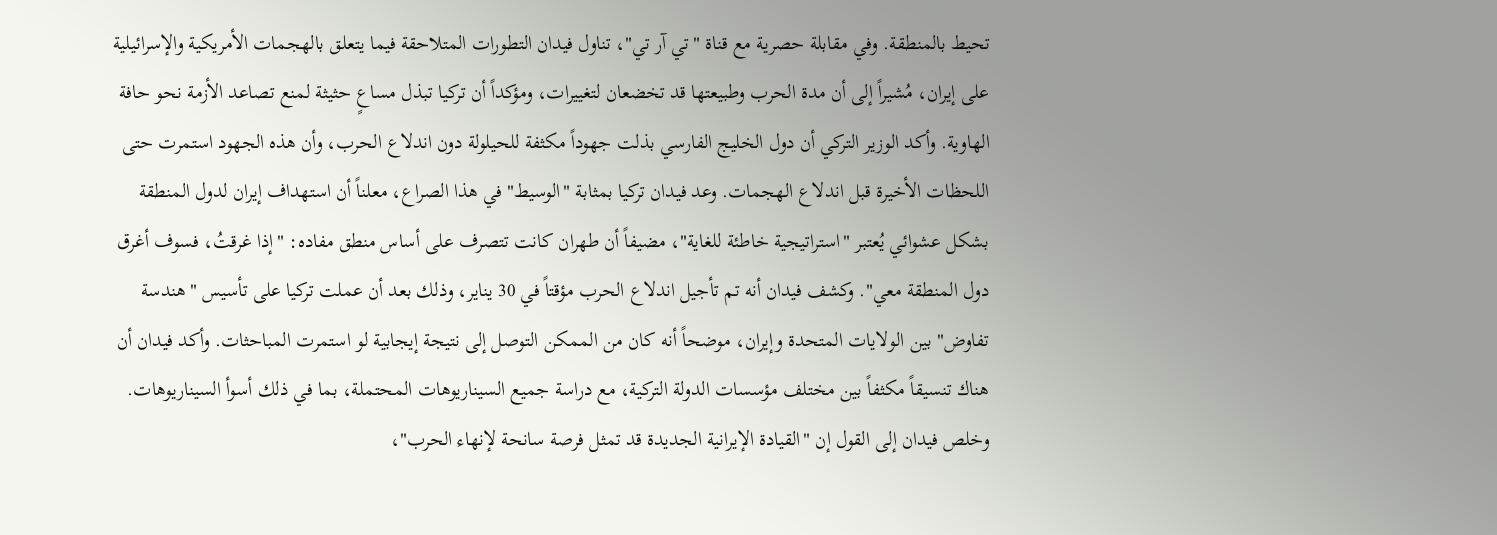تحيط بالمنطقة. وفي مقابلة حصرية مع قناة "تي آر تي"، تناول فيدان التطورات المتلاحقة فيما يتعلق بالهجمات الأمريكية والإسرائيلية على إيران، مُشيراً إلى أن مدة الحرب وطبيعتها قد تخضعان لتغييرات، ومؤكداً أن تركيا تبذل مساعٍ حثيثة لمنع تصاعد الأزمة نحو حافة الهاوية. وأكد الوزير التركي أن دول الخليج الفارسي بذلت جهوداً مكثفة للحيلولة دون اندلاع الحرب، وأن هذه الجهود استمرت حتى اللحظات الأخيرة قبل اندلاع الهجمات. وعد فيدان تركيا بمثابة "الوسيط" في هذا الصراع، معلناً أن استهداف إيران لدول المنطقة بشكل عشوائي يُعتبر "استراتيجية خاطئة للغاية"، مضيفاً أن طهران كانت تتصرف على أساس منطق مفاده: "إذا غرقتُ، فسوف أغرق دول المنطقة معي". وكشف فيدان أنه تم تأجيل اندلاع الحرب مؤقتاً في 30 يناير، وذلك بعد أن عملت تركيا على تأسيس "هندسة تفاوض" بين الولايات المتحدة وإيران، موضحاً أنه كان من الممكن التوصل إلى نتيجة إيجابية لو استمرت المباحثات. وأكد فيدان أن هناك تنسيقاً مكثفاً بين مختلف مؤسسات الدولة التركية، مع دراسة جميع السيناريوهات المحتملة، بما في ذلك أسوأ السيناريوهات. وخلص فيدان إلى القول إن "القيادة الإيرانية الجديدة قد تمثل فرصة سانحة لإنهاء الحرب"،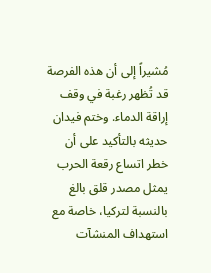مُشيراً إلى أن هذه الفرصة قد تُظهر رغبة في وقف إراقة الدماء. وختم فيدان حديثه بالتأكيد على أن خطر اتساع رقعة الحرب يمثل مصدر قلق بالغ بالنسبة لتركيا، خاصة مع استهداف المنشآت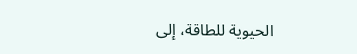الحيوية للطاقة، إلى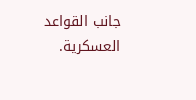جانب القواعد العسكرية.